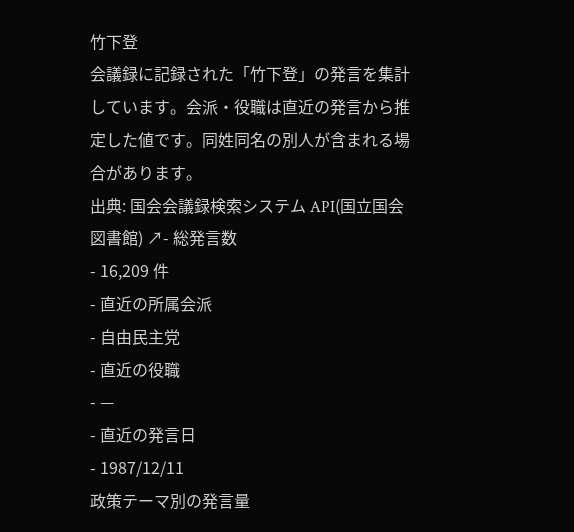竹下登
会議録に記録された「竹下登」の発言を集計しています。会派・役職は直近の発言から推定した値です。同姓同名の別人が含まれる場合があります。
出典: 国会会議録検索システム API(国立国会図書館) ↗- 総発言数
- 16,209 件
- 直近の所属会派
- 自由民主党
- 直近の役職
- —
- 直近の発言日
- 1987/12/11
政策テーマ別の発言量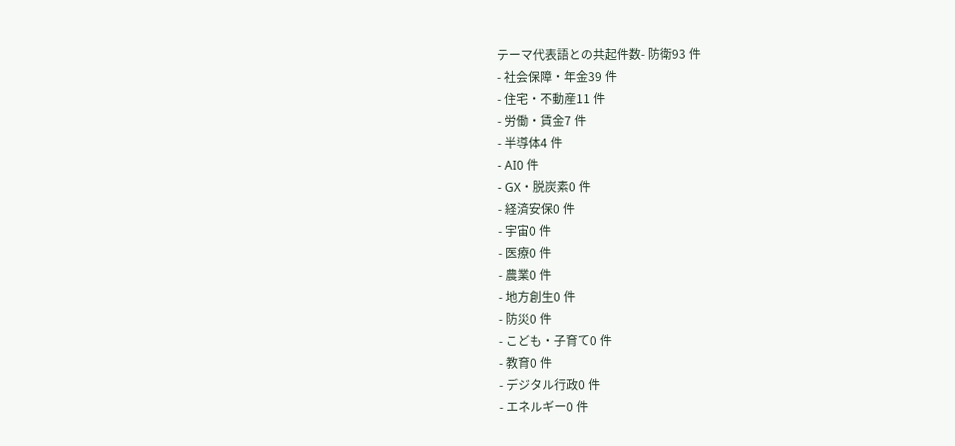テーマ代表語との共起件数- 防衛93 件
- 社会保障・年金39 件
- 住宅・不動産11 件
- 労働・賃金7 件
- 半導体4 件
- AI0 件
- GX・脱炭素0 件
- 経済安保0 件
- 宇宙0 件
- 医療0 件
- 農業0 件
- 地方創生0 件
- 防災0 件
- こども・子育て0 件
- 教育0 件
- デジタル行政0 件
- エネルギー0 件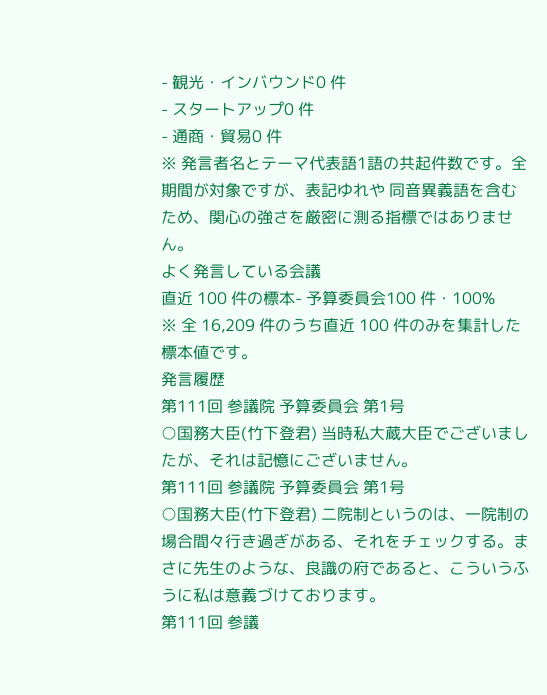- 観光・インバウンド0 件
- スタートアップ0 件
- 通商・貿易0 件
※ 発言者名とテーマ代表語1語の共起件数です。全期間が対象ですが、表記ゆれや 同音異義語を含むため、関心の強さを厳密に測る指標ではありません。
よく発言している会議
直近 100 件の標本- 予算委員会100 件・100%
※ 全 16,209 件のうち直近 100 件のみを集計した標本値です。
発言履歴
第111回 参議院 予算委員会 第1号
○国務大臣(竹下登君) 当時私大蔵大臣でございましたが、それは記憶にございません。
第111回 参議院 予算委員会 第1号
○国務大臣(竹下登君) 二院制というのは、一院制の場合間々行き過ぎがある、それをチェックする。まさに先生のような、良識の府であると、こういうふうに私は意義づけております。
第111回 参議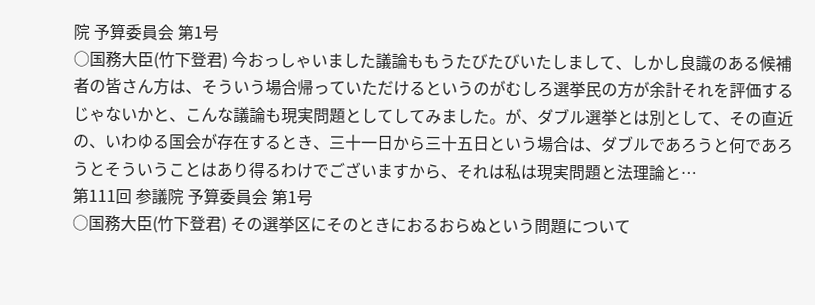院 予算委員会 第1号
○国務大臣(竹下登君) 今おっしゃいました議論ももうたびたびいたしまして、しかし良識のある候補者の皆さん方は、そういう場合帰っていただけるというのがむしろ選挙民の方が余計それを評価するじゃないかと、こんな議論も現実問題としてしてみました。が、ダブル選挙とは別として、その直近の、いわゆる国会が存在するとき、三十一日から三十五日という場合は、ダブルであろうと何であろうとそういうことはあり得るわけでございますから、それは私は現実問題と法理論と…
第111回 参議院 予算委員会 第1号
○国務大臣(竹下登君) その選挙区にそのときにおるおらぬという問題について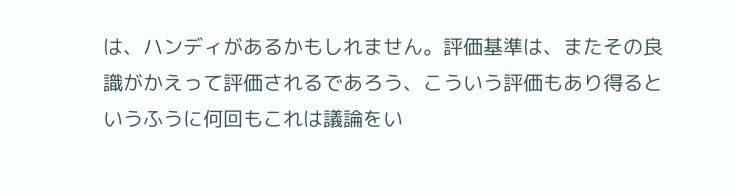は、ハンディがあるかもしれません。評価基準は、またその良識がかえって評価されるであろう、こういう評価もあり得るというふうに何回もこれは議論をい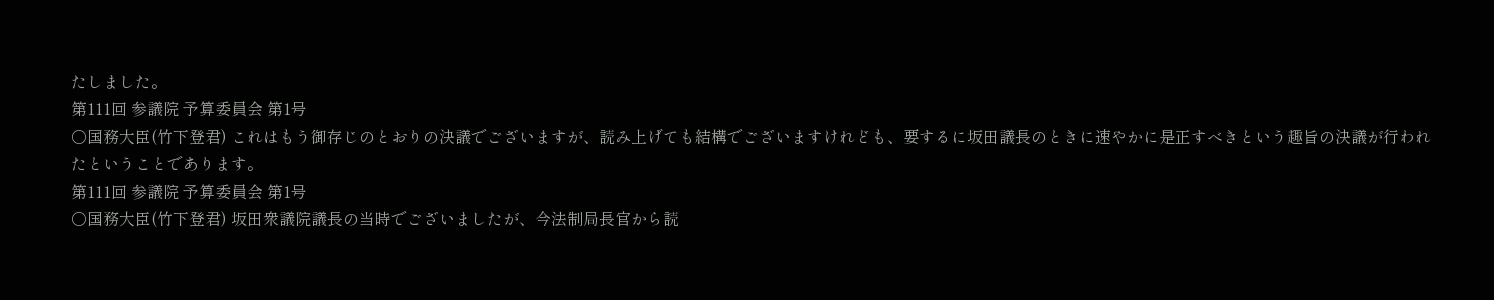たしました。
第111回 参議院 予算委員会 第1号
○国務大臣(竹下登君) これはもう御存じのとおりの決議でございますが、読み上げても結構でございますけれども、要するに坂田議長のときに速やかに是正すべきという趣旨の決議が行われたということであります。
第111回 参議院 予算委員会 第1号
○国務大臣(竹下登君) 坂田衆議院議長の当時でございましたが、今法制局長官から読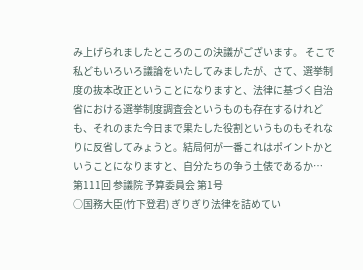み上げられましたところのこの決議がございます。 そこで私どもいろいろ議論をいたしてみましたが、さて、選挙制度の抜本改正ということになりますと、法律に基づく自治省における選挙制度調査会というものも存在するけれども、それのまた今日まで果たした役割というものもそれなりに反省してみょうと。結局何が一番これはポイントかということになりますと、自分たちの争う土俵であるか…
第111回 参議院 予算委員会 第1号
○国務大臣(竹下登君) ぎりぎり法律を詰めてい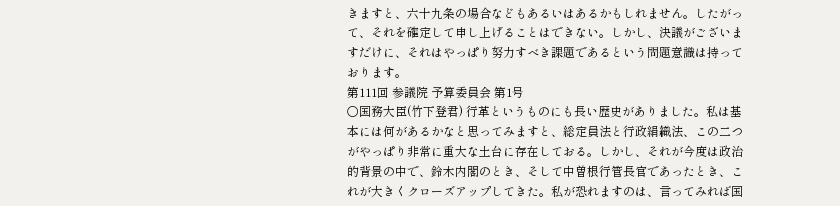きますと、六十九条の場合などもあるいはあるかもしれません。したがって、それを確定して申し上げることはできない。しかし、決議がございますだけに、それはやっぱり努力すべき課題であるという問題意識は持っております。
第111回 参議院 予算委員会 第1号
○国務大臣(竹下登君) 行革というものにも長い歴史がありました。私は基本には何があるかなと思ってみますと、総定員法と行政絹織法、この二つがやっぱり非常に重大な土台に存在しておる。しかし、それが今度は政治的背景の中で、鈴木内閣のとき、そして中曽根行管長官であったとき、これが大きくクローズアップしてきた。私が恐れますのは、言ってみれば国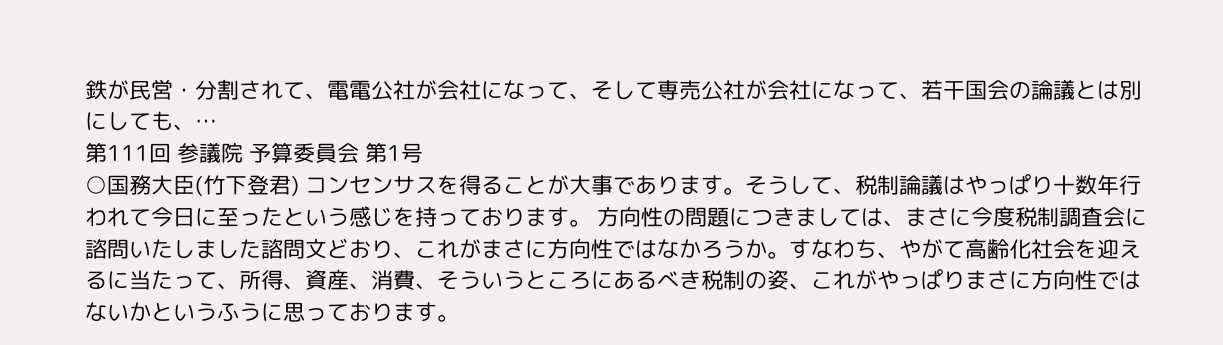鉄が民営・分割されて、電電公社が会社になって、そして専売公社が会社になって、若干国会の論議とは別にしても、…
第111回 参議院 予算委員会 第1号
○国務大臣(竹下登君) コンセンサスを得ることが大事であります。そうして、税制論議はやっぱり十数年行われて今日に至ったという感じを持っております。 方向性の問題につきましては、まさに今度税制調査会に諮問いたしました諮問文どおり、これがまさに方向性ではなかろうか。すなわち、やがて高齢化社会を迎えるに当たって、所得、資産、消費、そういうところにあるべき税制の姿、これがやっぱりまさに方向性ではないかというふうに思っております。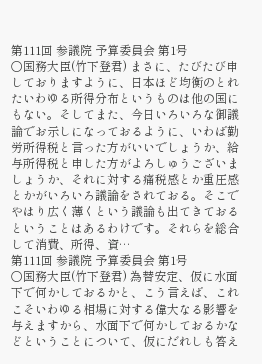第111回 参議院 予算委員会 第1号
○国務大臣(竹下登君) まさに、たびたび申しておりますように、日本ほど均衡のとれたいわゆる所得分布というものは他の国にもない。そしてまた、今日いろいろな御議論でお示しになっておるように、いわば勤労所得税と言った方がいいでしょうか、給与所得税と申した方がよろしゅうございましょうか、それに対する痛税感とか重圧感とかがいろいろ議論をされておる。そこでやはり広く薄くという議論も出てきておるということはあるわけです。それらを総合して消費、所得、資…
第111回 参議院 予算委員会 第1号
○国務大臣(竹下登君) 為替安定、仮に水面下で何かしておるかと、こう言えば、これこそいわゆる相場に対する偉大なる影響を与えますから、水面下で何かしておるかなどということについて、仮にだれしも答え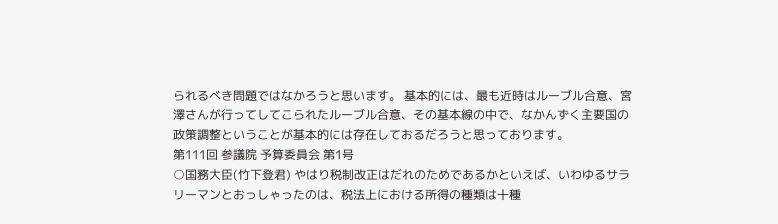られるべき問題ではなかろうと思います。 基本的には、最も近時はルーブル合意、宮澤さんが行ってしてこられたルーブル合意、その基本線の中で、なかんずく主要国の政策調整ということが基本的には存在しておるだろうと思っております。
第111回 参議院 予算委員会 第1号
○国務大臣(竹下登君) やはり税制改正はだれのためであるかといえば、いわゆるサラリーマンとおっしゃったのは、税法上における所得の種類は十種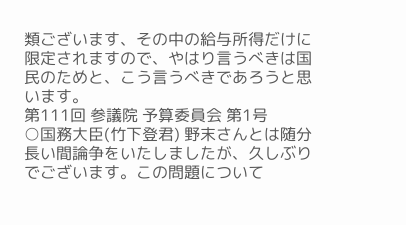類ございます、その中の給与所得だけに限定されますので、やはり言うべきは国民のためと、こう言うべきであろうと思います。
第111回 参議院 予算委員会 第1号
○国務大臣(竹下登君) 野末さんとは随分長い間論争をいたしましたが、久しぶりでございます。この問題について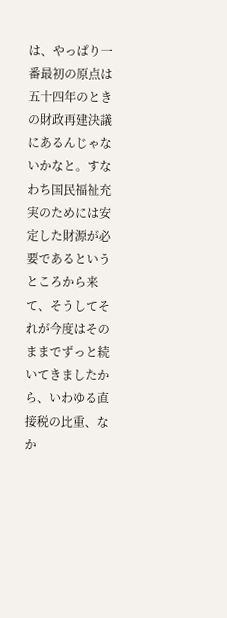は、やっぱり一番最初の原点は五十四年のときの財政再建決議にあるんじゃないかなと。すなわち国民福祉充実のためには安定した財源が必要であるというところから来て、そうしてそれが今度はそのままでずっと続いてきましたから、いわゆる直接税の比重、なか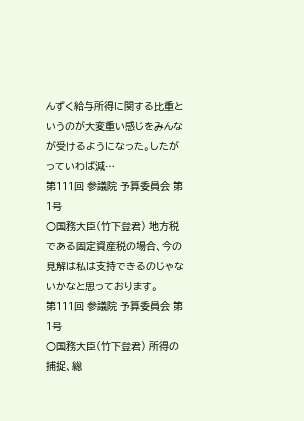んずく給与所得に関する比重というのが大変重い感じをみんなが受けるようになった。したがっていわば減…
第111回 参議院 予算委員会 第1号
○国務大臣(竹下登君) 地方税である固定資産税の場合、今の見解は私は支持できるのじゃないかなと思っております。
第111回 参議院 予算委員会 第1号
○国務大臣(竹下登君) 所得の捕捉、総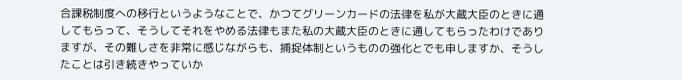合課税制度への移行というようなことで、かつてグリーンカードの法律を私が大蔵大臣のときに通してもらって、そうしてそれをやめる法律もまた私の大蔵大臣のときに通してもらったわけでありますが、その難しさを非常に感じながらも、捕捉体制というものの強化とでも申しますか、そうしたことは引き続きやっていか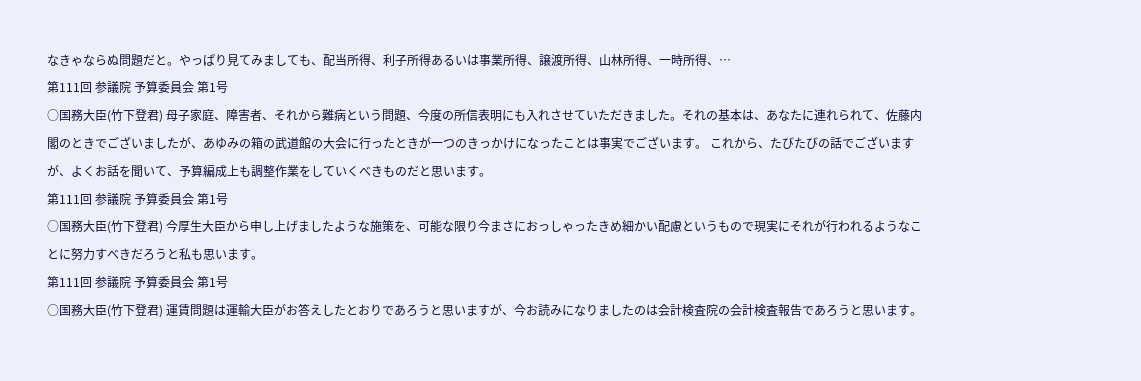なきゃならぬ問題だと。やっぱり見てみましても、配当所得、利子所得あるいは事業所得、譲渡所得、山林所得、一時所得、…
第111回 参議院 予算委員会 第1号
○国務大臣(竹下登君) 母子家庭、障害者、それから難病という問題、今度の所信表明にも入れさせていただきました。それの基本は、あなたに連れられて、佐藤内閣のときでございましたが、あゆみの箱の武道館の大会に行ったときが一つのきっかけになったことは事実でございます。 これから、たびたびの話でございますが、よくお話を聞いて、予算編成上も調整作業をしていくべきものだと思います。
第111回 参議院 予算委員会 第1号
○国務大臣(竹下登君) 今厚生大臣から申し上げましたような施策を、可能な限り今まさにおっしゃったきめ細かい配慮というもので現実にそれが行われるようなことに努力すべきだろうと私も思います。
第111回 参議院 予算委員会 第1号
○国務大臣(竹下登君) 運賃問題は運輸大臣がお答えしたとおりであろうと思いますが、今お読みになりましたのは会計検査院の会計検査報告であろうと思います。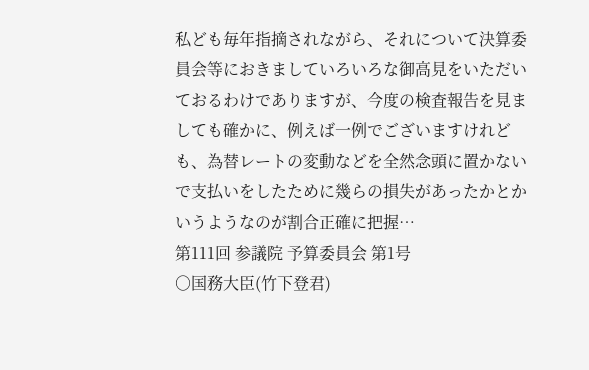私ども毎年指摘されながら、それについて決算委員会等におきましていろいろな御高見をいただいておるわけでありますが、今度の検査報告を見ましても確かに、例えば一例でございますけれども、為替レートの変動などを全然念頭に置かないで支払いをしたために幾らの損失があったかとかいうようなのが割合正確に把握…
第111回 参議院 予算委員会 第1号
○国務大臣(竹下登君)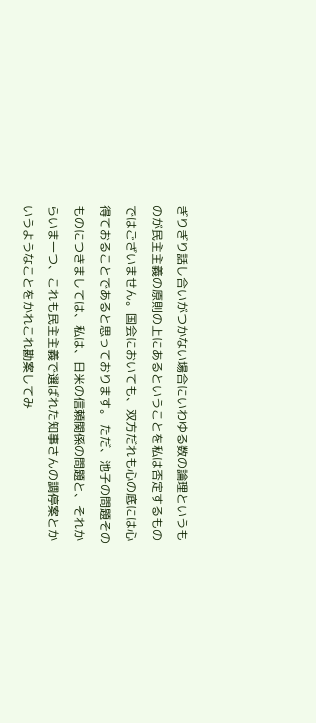ぎりぎり話し合いがつかない場合にいわゆる数の論理というものが民主主義の原則の上にあるということを私は否定するものではございません。国会においても、双方だれも心の底には心得ておることであると思っております。 ただ、池子の問題そのものにつきましては、私は、日米の信頼関係の問題と、それからいま一つ、これも民主主義で選ばれた知事さんの調停案とかいうようなことをかれこれ勘案してみ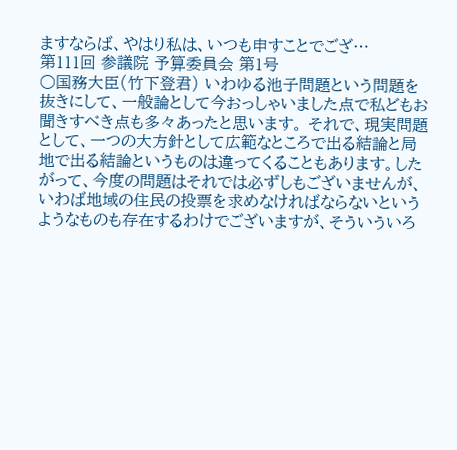ますならば、やはり私は、いつも申すことでござ…
第111回 参議院 予算委員会 第1号
○国務大臣(竹下登君) いわゆる池子問題という問題を抜きにして、一般論として今おっしゃいました点で私どもお聞きすべき点も多々あったと思います。 それで、現実問題として、一つの大方針として広範なところで出る結論と局地で出る結論というものは違ってくることもあります。したがって、今度の問題はそれでは必ずしもございませんが、いわば地域の住民の投票を求めなければならないというようなものも存在するわけでございますが、そういういろ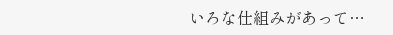いろな仕組みがあって…